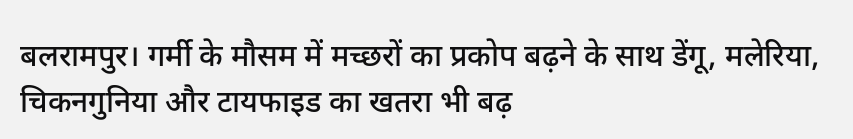बलरामपुर। गर्मी के मौसम में मच्छरों का प्रकोप बढ़ने के साथ डेंगू, मलेरिया, चिकनगुनिया और टायफाइड का खतरा भी बढ़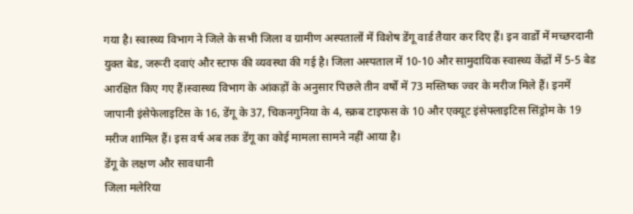गया है। स्वास्थ्य विभाग ने जिले के सभी जिला व ग्रामीण अस्पतालों में विशेष डेंगू वार्ड तैयार कर दिए हैं। इन वार्डों में मच्छरदानी युक्त बेड, जरूरी दवाएं और स्टाफ की व्यवस्था की गई है। जिला अस्पताल में 10-10 और सामुदायिक स्वास्थ्य केंद्रों में 5-5 बेड आरक्षित किए गए हैं।स्वास्थ्य विभाग के आंकड़ों के अनुसार पिछले तीन वर्षों में 73 मस्तिष्क ज्वर के मरीज मिले हैं। इनमें जापानी इंसेफेलाइटिस के 16, डेंगू के 37, चिकनगुनिया के 4, स्क्रब टाइफस के 10 और एक्यूट इंसेफ्लाइटिस सिंड्रोम के 19 मरीज शामिल हैं। इस वर्ष अब तक डेंगू का कोई मामला सामने नहीं आया है।
डेंगू के लक्षण और सावधानी
जिला मलेरिया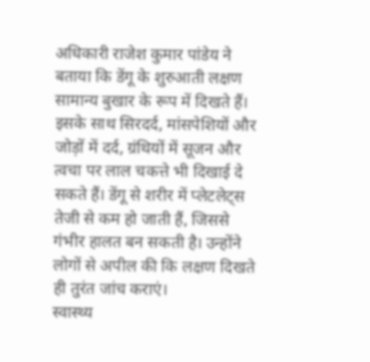अधिकारी राजेश कुमार पांडेय ने बताया कि डेंगू के शुरुआती लक्षण सामान्य बुखार के रूप में दिखते हैं। इसके साथ सिरदर्द, मांसपेशियों और जोड़ों में दर्द, ग्रंथियों में सूजन और त्वचा पर लाल चकत्ते भी दिखाई दे सकते हैं। डेंगू से शरीर में प्लेटलेट्स तेजी से कम हो जाती हैं, जिससे गंभीर हालत बन सकती है। उन्होंने लोगों से अपील की कि लक्षण दिखते ही तुरंत जांच कराएं।
स्वास्थ्य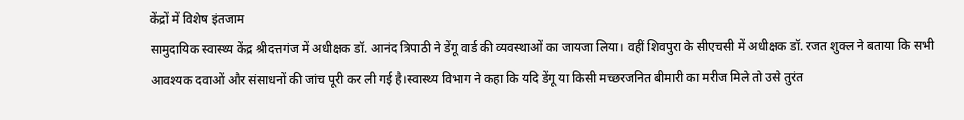केंद्रों में विशेष इंतजाम
सामुदायिक स्वास्थ्य केंद्र श्रीदत्तगंज में अधीक्षक डॉ. आनंद त्रिपाठी ने डेंगू वार्ड की व्यवस्थाओं का जायजा लिया। वहीं शिवपुरा के सीएचसी में अधीक्षक डॉ. रजत शुक्ल ने बताया कि सभी आवश्यक दवाओं और संसाधनों की जांच पूरी कर ली गई है।स्वास्थ्य विभाग ने कहा कि यदि डेंगू या किसी मच्छरजनित बीमारी का मरीज मिले तो उसे तुरंत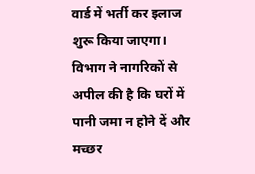वार्ड में भर्ती कर इलाज शुरू किया जाएगा। विभाग ने नागरिकों से अपील की है कि घरों में पानी जमा न होने दें और मच्छर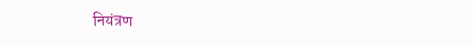नियंत्रण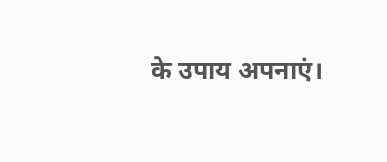के उपाय अपनाएं।